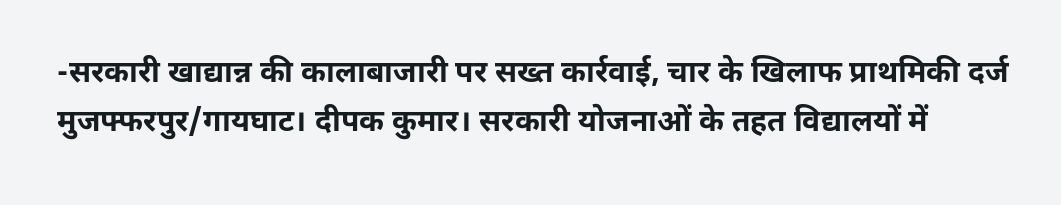-सरकारी खाद्यान्न की कालाबाजारी पर सख्त कार्रवाई, चार के खिलाफ प्राथमिकी दर्ज
मुजफ्फरपुर/गायघाट। दीपक कुमार। सरकारी योजनाओं के तहत विद्यालयों में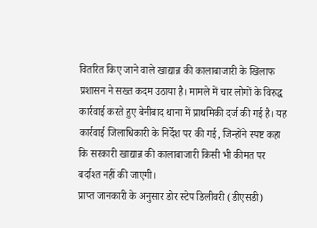वितरित किए जाने वाले खाद्यान्न की कालाबाजारी के खिलाफ प्रशासन ने सख्त कदम उठाया है। मामले में चार लोगों के विरुद्ध कार्रवाई करते हुए बेनीबाद थाना में प्राथमिकी दर्ज की गई है। यह कार्रवाई जिलाधिकारी के निर्देश पर की गई, जिन्होंने स्पष्ट कहा कि सरकारी खाद्यान्न की कालाबाजारी किसी भी कीमत पर बर्दाश्त नहीं की जाएगी।
प्राप्त जानकारी के अनुसार डोर स्टेप डिलीवरी (डीएसडी)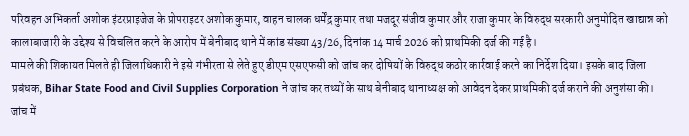परिवहन अभिकर्ता अशोक इंटरप्राइजेज के प्रोपराइटर अशोक कुमार, वाहन चालक धर्मेंद्र कुमार तथा मजदूर संजीव कुमार और राजा कुमार के विरुद्ध सरकारी अनुमोदित खाद्यान्न को कालाबाजारी के उद्देश्य से विचलित करने के आरोप में बेनीबाद थाने में कांड संख्या 43/26, दिनांक 14 मार्च 2026 को प्राथमिकी दर्ज की गई है।
मामले की शिकायत मिलते ही जिलाधिकारी ने इसे गंभीरता से लेते हुए डीएम एसएफसी को जांच कर दोषियों के विरुद्ध कठोर कार्रवाई करने का निर्देश दिया। इसके बाद जिला प्रबंधक, Bihar State Food and Civil Supplies Corporation ने जांच कर तथ्यों के साथ बेनीबाद थानाध्यक्ष को आवेदन देकर प्राथमिकी दर्ज कराने की अनुशंसा की।
जांच में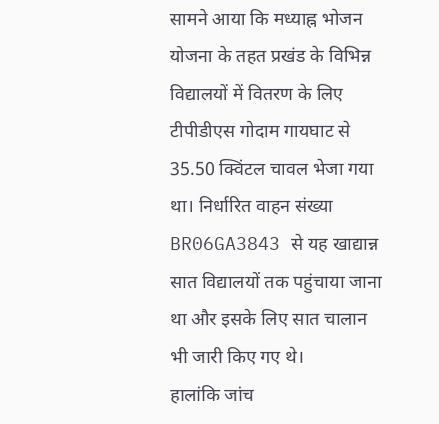सामने आया कि मध्याह्न भोजन योजना के तहत प्रखंड के विभिन्न विद्यालयों में वितरण के लिए टीपीडीएस गोदाम गायघाट से 35.50 क्विंटल चावल भेजा गया था। निर्धारित वाहन संख्या BR06GA3843 से यह खाद्यान्न सात विद्यालयों तक पहुंचाया जाना था और इसके लिए सात चालान भी जारी किए गए थे।
हालांकि जांच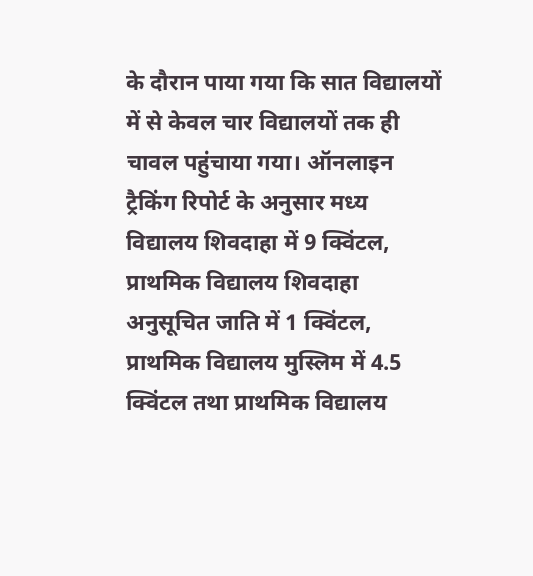के दौरान पाया गया कि सात विद्यालयों में से केवल चार विद्यालयों तक ही चावल पहुंचाया गया। ऑनलाइन ट्रैकिंग रिपोर्ट के अनुसार मध्य विद्यालय शिवदाहा में 9 क्विंटल, प्राथमिक विद्यालय शिवदाहा अनुसूचित जाति में 1 क्विंटल, प्राथमिक विद्यालय मुस्लिम में 4.5 क्विंटल तथा प्राथमिक विद्यालय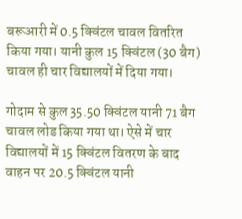बरूआरी में 0.5 क्विंटल चावल वितरित किया गया। यानी कुल 15 क्विंटल (30 बैग) चावल ही चार विद्यालयों में दिया गया।

गोदाम से कुल 35.50 क्विंटल यानी 71 बैग चावल लोड किया गया था। ऐसे में चार विद्यालयों में 15 क्विंटल वितरण के बाद वाहन पर 20.5 क्विंटल यानी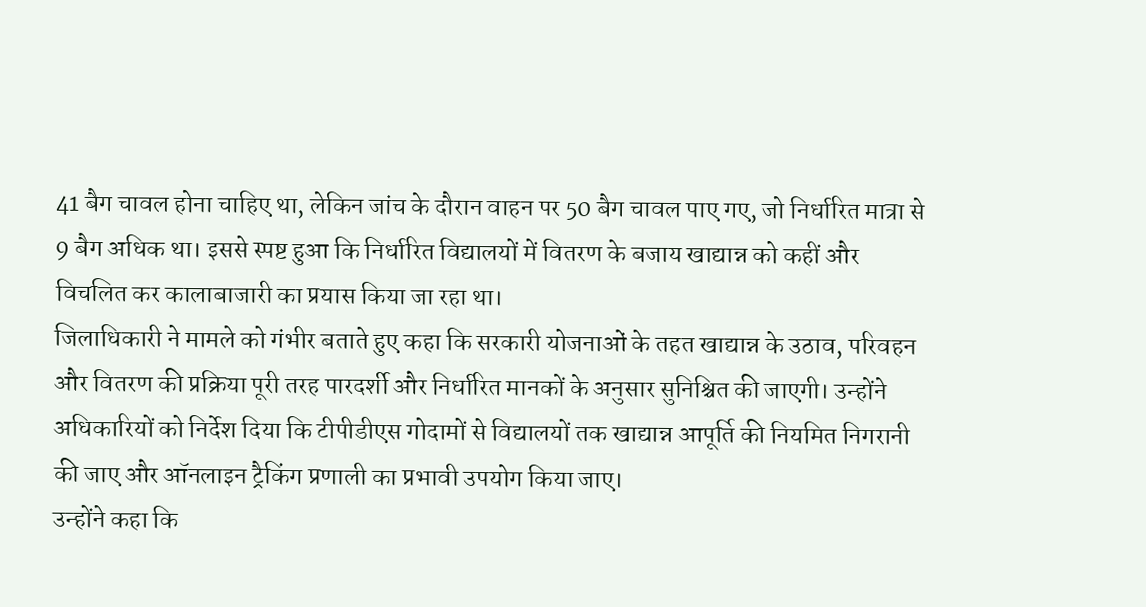41 बैग चावल होना चाहिए था, लेकिन जांच के दौरान वाहन पर 50 बैग चावल पाए गए, जो निर्धारित मात्रा से 9 बैग अधिक था। इससे स्पष्ट हुआ कि निर्धारित विद्यालयों में वितरण के बजाय खाद्यान्न को कहीं और विचलित कर कालाबाजारी का प्रयास किया जा रहा था।
जिलाधिकारी ने मामले को गंभीर बताते हुए कहा कि सरकारी योजनाओं के तहत खाद्यान्न के उठाव, परिवहन और वितरण की प्रक्रिया पूरी तरह पारदर्शी और निर्धारित मानकों के अनुसार सुनिश्चित की जाएगी। उन्होंने अधिकारियों को निर्देश दिया कि टीपीडीएस गोदामों से विद्यालयों तक खाद्यान्न आपूर्ति की नियमित निगरानी की जाए और ऑनलाइन ट्रैकिंग प्रणाली का प्रभावी उपयोग किया जाए।
उन्होंने कहा कि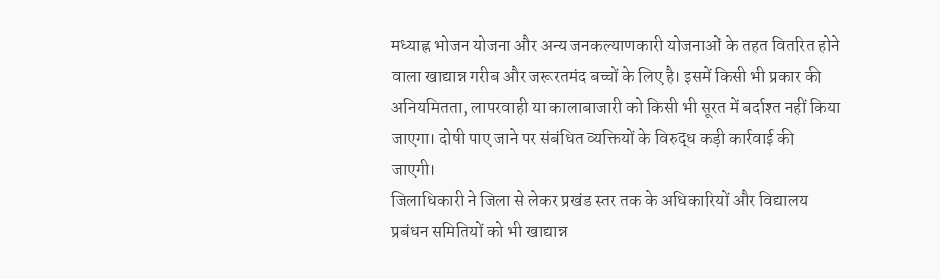मध्याह्न भोजन योजना और अन्य जनकल्याणकारी योजनाओं के तहत वितरित होने वाला खाद्यान्न गरीब और जरूरतमंद बच्चों के लिए है। इसमें किसी भी प्रकार की अनियमितता, लापरवाही या कालाबाजारी को किसी भी सूरत में बर्दाश्त नहीं किया जाएगा। दोषी पाए जाने पर संबंधित व्यक्तियों के विरुद्ध कड़ी कार्रवाई की जाएगी।
जिलाधिकारी ने जिला से लेकर प्रखंड स्तर तक के अधिकारियों और विद्यालय प्रबंधन समितियों को भी खाद्यान्न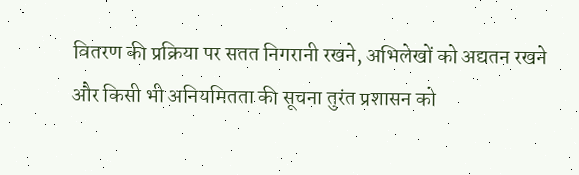वितरण की प्रक्रिया पर सतत निगरानी रखने, अभिलेखों को अद्यतन रखने और किसी भी अनियमितता की सूचना तुरंत प्रशासन को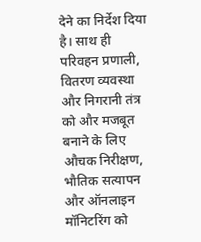देने का निर्देश दिया है। साथ ही परिवहन प्रणाली, वितरण व्यवस्था और निगरानी तंत्र को और मजबूत बनाने के लिए औचक निरीक्षण, भौतिक सत्यापन और ऑनलाइन मॉनिटरिंग को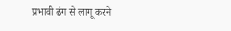प्रभावी ढंग से लागू करने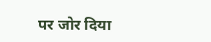पर जोर दिया